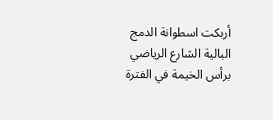أربكت اسطوانة الدمج البالية الشارع الرياضي برأس الخيمة في الفترة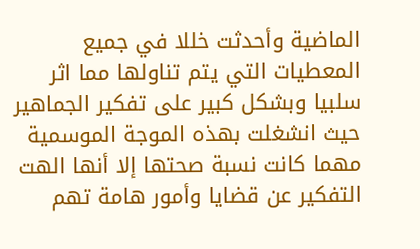الماضية وأحدثت خللا في جميع المعطيات التي يتم تناولها مما اثر سلبيا وبشكل كبير على تفكير الجماهير حيث انشغلت بهذه الموجة الموسمية مهما كانت نسبة صحتها إلا أنها الهت التفكير عن قضايا وأمور هامة تهم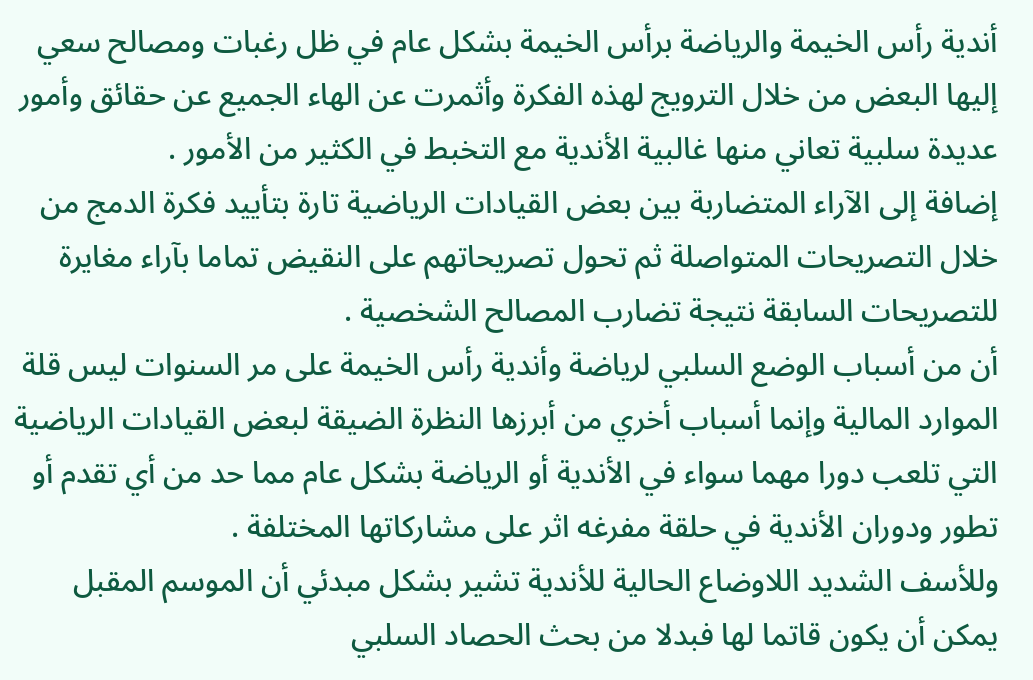أندية رأس الخيمة والرياضة برأس الخيمة بشكل عام في ظل رغبات ومصالح سعي إليها البعض من خلال الترويج لهذه الفكرة وأثمرت عن الهاء الجميع عن حقائق وأمور عديدة سلبية تعاني منها غالبية الأندية مع التخبط في الكثير من الأمور .
إضافة إلى الآراء المتضاربة بين بعض القيادات الرياضية تارة بتأييد فكرة الدمج من خلال التصريحات المتواصلة ثم تحول تصريحاتهم على النقيض تماما بآراء مغايرة للتصريحات السابقة نتيجة تضارب المصالح الشخصية .
أن من أسباب الوضع السلبي لرياضة وأندية رأس الخيمة على مر السنوات ليس قلة الموارد المالية وإنما أسباب أخري من أبرزها النظرة الضيقة لبعض القيادات الرياضية التي تلعب دورا مهما سواء في الأندية أو الرياضة بشكل عام مما حد من أي تقدم أو تطور ودوران الأندية في حلقة مفرغه اثر على مشاركاتها المختلفة .
وللأسف الشديد اللاوضاع الحالية للأندية تشير بشكل مبدئي أن الموسم المقبل يمكن أن يكون قاتما لها فبدلا من بحث الحصاد السلبي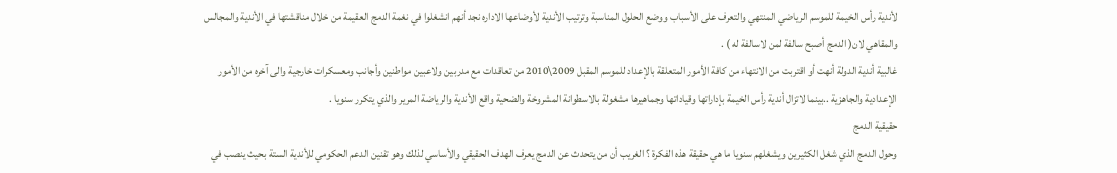لأندية رأس الخيمة للموسم الرياضي المنتهي والتعرف على الأسباب ووضع الحلول المناسبة وترتيب الأندية لأوضاعها الاداره نجد أنهم انشغلوا في نغمة الدمج العقيمة من خلال مناقشتها في الأندية والمجالس والمقاهي لان( الدمج أصبح سالفة لمن لاسالفة له ) .
غالبية أندية الدولة أنهت أو اقتربت من الانتهاء من كافة الأمور المتعلقة بالإعداد للموسم المقبل 2009\2010 من تعاقدات مع مدربين ولاعبين مواطنين وأجانب ومعسكرات خارجية والى آخره من الأمور الإعدادية والجاهزية ..بينما لاتزال أندية رأس الخيمة بإداراتها وقياداتها وجماهيرها مشغولة بالاسطوانة المشروخة والضحية واقع الأندية والرياضة المرير والذي يتكرر سنويا .
حقيقية الدمج
وحول الدمج الذي شغل الكثيرين ويشغلهم سنويا ما هي حقيقة هذه الفكرة ؟ الغريب أن من يتحدث عن الدمج يعرف الهدف الحقيقي والأساسي لذلك وهو تقنين الدعم الحكومي للأندية الستة بحيث ينصب في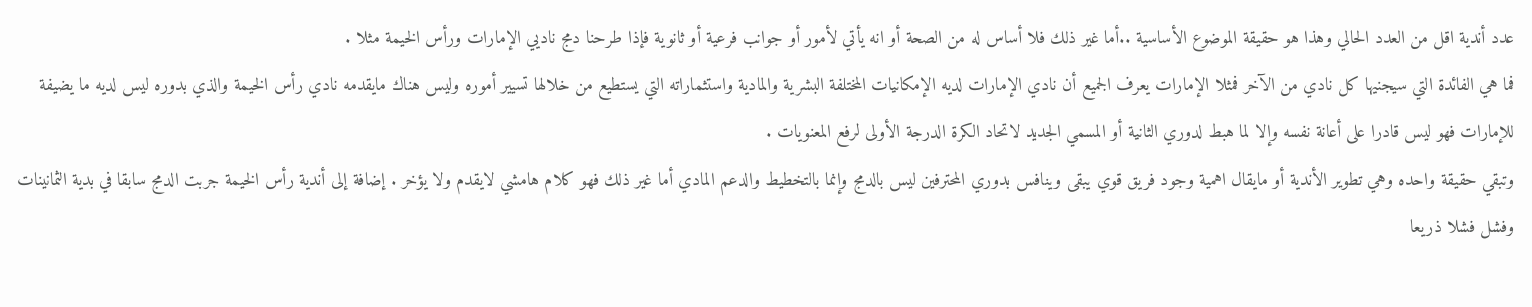عدد أندية اقل من العدد الحالي وهذا هو حقيقة الموضوع الأساسية ..أما غير ذلك فلا أساس له من الصحة أو انه يأتي لأمور أو جوانب فرعية أو ثانوية فإذا طرحنا دمج ناديي الإمارات ورأس الخيمة مثلا .
فما هي الفائدة التي سيجنيها كل نادي من الآخر فمثلا الإمارات يعرف الجميع أن نادي الإمارات لديه الإمكانيات المختلفة البشرية والمادية واستثماراته التي يستطيع من خلالها تسيير أموره وليس هناك مايقدمه نادي رأس الخيمة والذي بدوره ليس لديه ما يضيفة للإمارات فهو ليس قادرا على أعانة نفسه وإلا لما هبط لدوري الثانية أو المسمي الجديد لاتحاد الكرة الدرجة الأولى لرفع المعنويات .
وتبقي حقيقة واحده وهي تطوير الأندية أو مايقال اهمية وجود فريق قوي يبقى وينافس بدوري المحترفين ليس بالدمج وإنما بالتخطيط والدعم المادي أما غير ذلك فهو كلام هامشي لايقدم ولا يؤخر . إضافة إلى أندية رأس الخيمة جربت الدمج سابقا في بدية الثمانينات وفشل فشلا ذريعا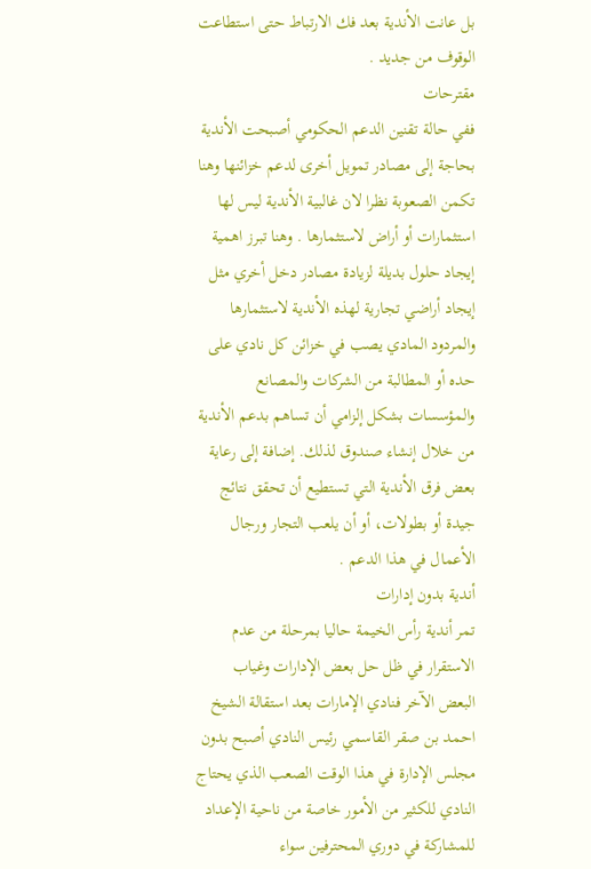بل عانت الأندية بعد فك الارتباط حتى استطاعت الوقوف من جديد .
مقترحات
ففي حالة تقنين الدعم الحكومي أصبحت الأندية بحاجة إلى مصادر تمويل أخرى لدعم خزائنها وهنا تكمن الصعوبة نظرا لان غالبية الأندية ليس لها استثمارات أو أراض لاستثمارها . وهنا تبرز اهمية إيجاد حلول بديلة لزيادة مصادر دخل أخري مثل إيجاد أراضي تجارية لهذه الأندية لاستثمارها والمردود المادي يصب في خزائن كل نادي على حده أو المطالبة من الشركات والمصانع والمؤسسات بشكل إلزامي أن تساهم بدعم الأندية من خلال إنشاء صندوق لذلك. إضافة إلى رعاية بعض فرق الأندية التي تستطيع أن تحقق نتائج جيدة أو بطولات، أو أن يلعب التجار ورجال الأعمال في هذا الدعم .
أندية بدون إدارات
تمر أندية رأس الخيمة حاليا بمرحلة من عدم الاستقرار في ظل حل بعض الإدارات وغياب البعض الآخر فنادي الإمارات بعد استقالة الشيخ احمد بن صقر القاسمي رئيس النادي أصبح بدون مجلس الإدارة في هذا الوقت الصعب الذي يحتاج النادي للكثير من الأمور خاصة من ناحية الإعداد للمشاركة في دوري المحترفين سواء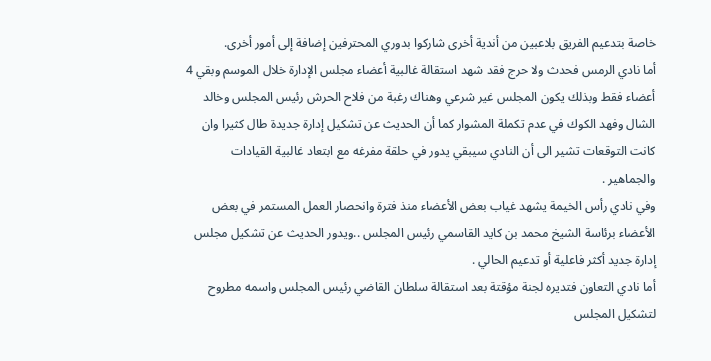خاصة بتدعيم الفريق بلاعبين من أندية أخرى شاركوا بدوري المحترفين إضافة إلى أمور أخرى.
أما نادي الرمس فحدث ولا حرج فقد شهد استقالة غالبية أعضاء مجلس الإدارة خلال الموسم وبقي 4 أعضاء فقط وبذلك يكون المجلس غير شرعي وهناك رغبة من فلاح الحرش رئيس المجلس وخالد الشال وفهد الكوك في عدم تكملة المشوار كما أن الحديث عن تشكيل إدارة جديدة طال كثيرا وان كانت التوقعات تشير الى أن النادي سيبقي يدور في حلقة مفرغه مع ابتعاد غالبية القيادات والجماهير .
وفي نادي رأس الخيمة يشهد غياب بعض الأعضاء منذ فترة وانحصار العمل المستمر في بعض الأعضاء برئاسة الشيخ محمد بن كايد القاسمي رئيس المجلس ..ويدور الحديث عن تشكيل مجلس إدارة جديد أكثر فاعلية أو تدعيم الحالي .
أما نادي التعاون فتديره لجنة مؤقتة بعد استقالة سلطان القاضي رئيس المجلس واسمه مطروح لتشكيل المجلس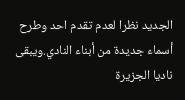الجديد نظرا لعدم تقدم احد وطرح أسماء جديدة من أبناء النادي.ويبقى ناديا الجزيرة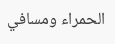الحمراء ومسافي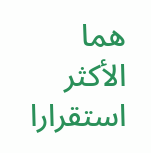هما الأكثر استقرارا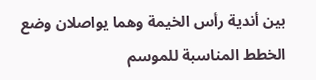بين أندية رأس الخيمة وهما يواصلان وضع الخطط المناسبة للموسم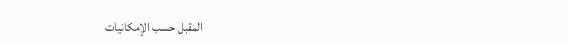المقبل حسب الإمكانيات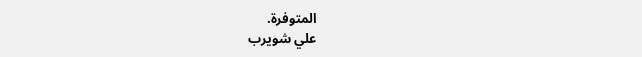المتوفرة.
علي شويرب